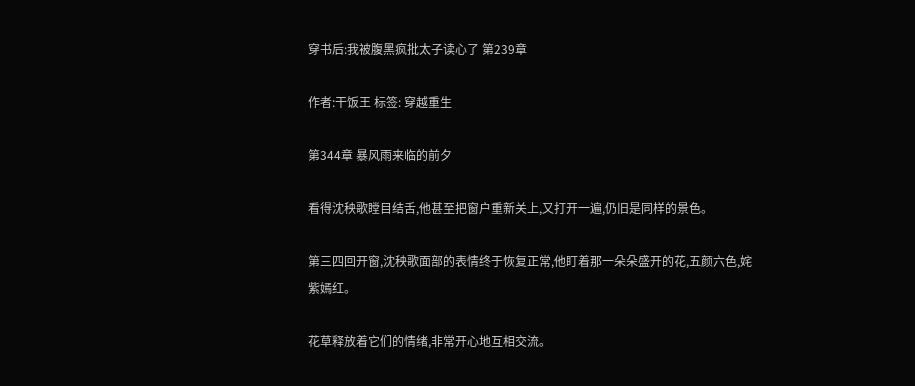穿书后:我被腹黑疯批太子读心了 第239章

作者:干饭王 标签: 穿越重生

第344章 暴风雨来临的前夕

看得沈秧歌瞠目结舌,他甚至把窗户重新关上,又打开一遍,仍旧是同样的景色。

第三四回开窗,沈秧歌面部的表情终于恢复正常,他盯着那一朵朵盛开的花,五颜六色,姹紫嫣红。

花草释放着它们的情绪,非常开心地互相交流。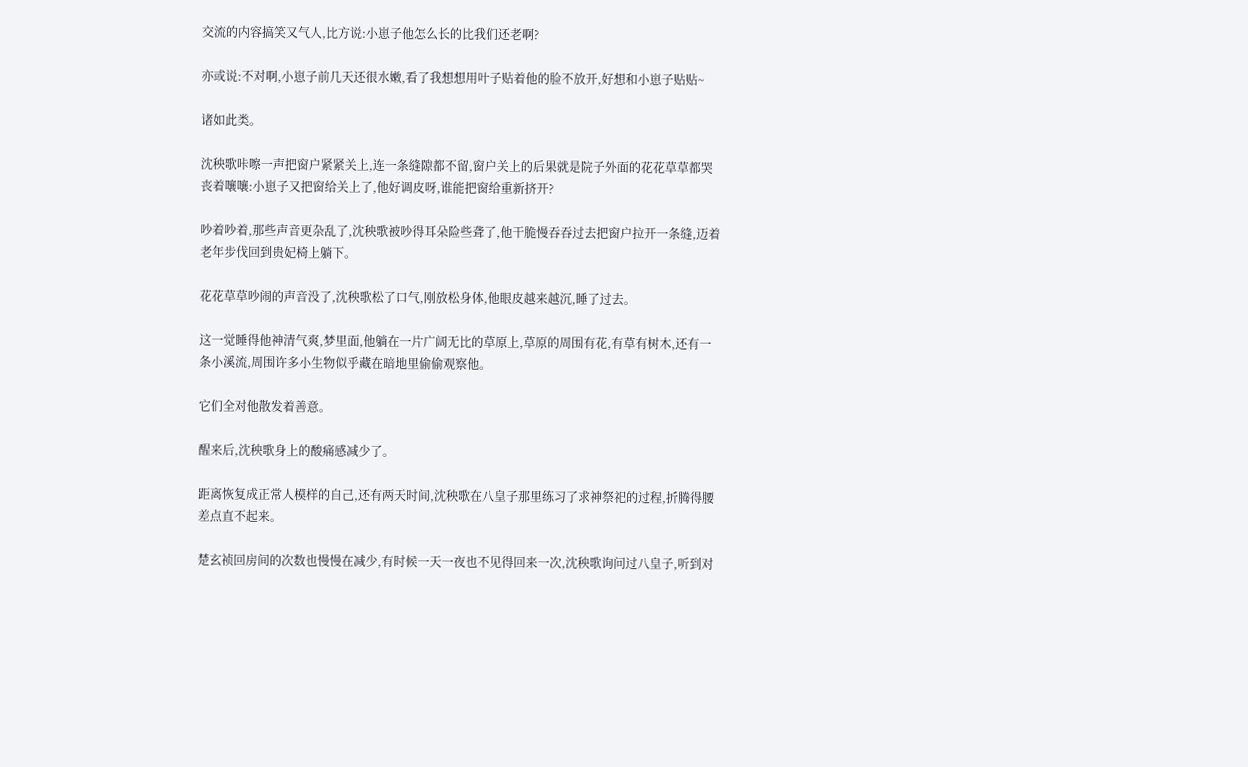交流的内容搞笑又气人,比方说:小崽子他怎么长的比我们还老啊?

亦或说:不对啊,小崽子前几天还很水嫩,看了我想想用叶子贴着他的脸不放开,好想和小崽子贴贴~

诸如此类。

沈秧歌咔嚓一声把窗户紧紧关上,连一条缝隙都不留,窗户关上的后果就是院子外面的花花草草都哭丧着嚷嚷:小崽子又把窗给关上了,他好调皮呀,谁能把窗给重新挤开?

吵着吵着,那些声音更杂乱了,沈秧歌被吵得耳朵险些聋了,他干脆慢吞吞过去把窗户拉开一条缝,迈着老年步伐回到贵妃椅上躺下。

花花草草吵闹的声音没了,沈秧歌松了口气,刚放松身体,他眼皮越来越沉,睡了过去。

这一觉睡得他神清气爽,梦里面,他躺在一片广阔无比的草原上,草原的周围有花,有草有树木,还有一条小溪流,周围许多小生物似乎藏在暗地里偷偷观察他。

它们全对他散发着善意。

醒来后,沈秧歌身上的酸痛感减少了。

距离恢复成正常人模样的自己,还有两天时间,沈秧歌在八皇子那里练习了求神祭祀的过程,折腾得腰差点直不起来。

楚玄祯回房间的次数也慢慢在减少,有时候一天一夜也不见得回来一次,沈秧歌询问过八皇子,听到对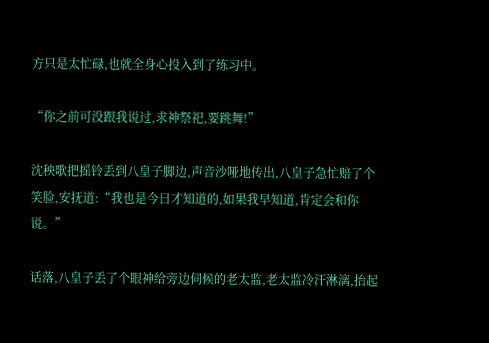方只是太忙碌,也就全身心投入到了练习中。

“你之前可没跟我说过,求神祭祀,要跳舞!”

沈秧歌把摇铃丢到八皇子脚边,声音沙哑地传出,八皇子急忙赔了个笑脸,安抚道:“我也是今日才知道的,如果我早知道,肯定会和你说。”

话落,八皇子丢了个眼神给旁边伺候的老太监,老太监冷汗淋漓,抬起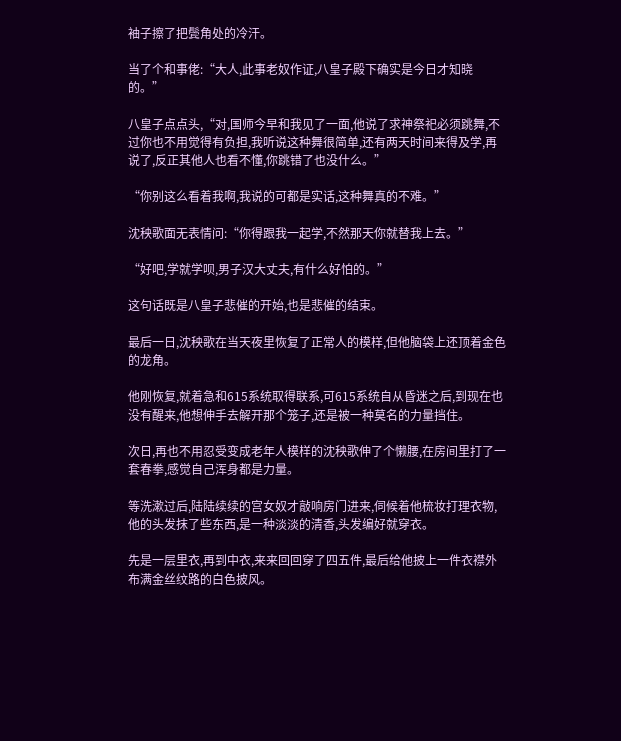袖子擦了把鬓角处的冷汗。

当了个和事佬:“大人,此事老奴作证,八皇子殿下确实是今日才知晓的。”

八皇子点点头,“对,国师今早和我见了一面,他说了求神祭祀必须跳舞,不过你也不用觉得有负担,我听说这种舞很简单,还有两天时间来得及学,再说了,反正其他人也看不懂,你跳错了也没什么。”

“你别这么看着我啊,我说的可都是实话,这种舞真的不难。”

沈秧歌面无表情问:“你得跟我一起学,不然那天你就替我上去。”

“好吧,学就学呗,男子汉大丈夫,有什么好怕的。”

这句话既是八皇子悲催的开始,也是悲催的结束。

最后一日,沈秧歌在当天夜里恢复了正常人的模样,但他脑袋上还顶着金色的龙角。

他刚恢复,就着急和615系统取得联系,可615系统自从昏迷之后,到现在也没有醒来,他想伸手去解开那个笼子,还是被一种莫名的力量挡住。

次日,再也不用忍受变成老年人模样的沈秧歌伸了个懒腰,在房间里打了一套春拳,感觉自己浑身都是力量。

等洗漱过后,陆陆续续的宫女奴才敲响房门进来,伺候着他梳妆打理衣物,他的头发抹了些东西,是一种淡淡的清香,头发编好就穿衣。

先是一层里衣,再到中衣,来来回回穿了四五件,最后给他披上一件衣襟外布满金丝纹路的白色披风。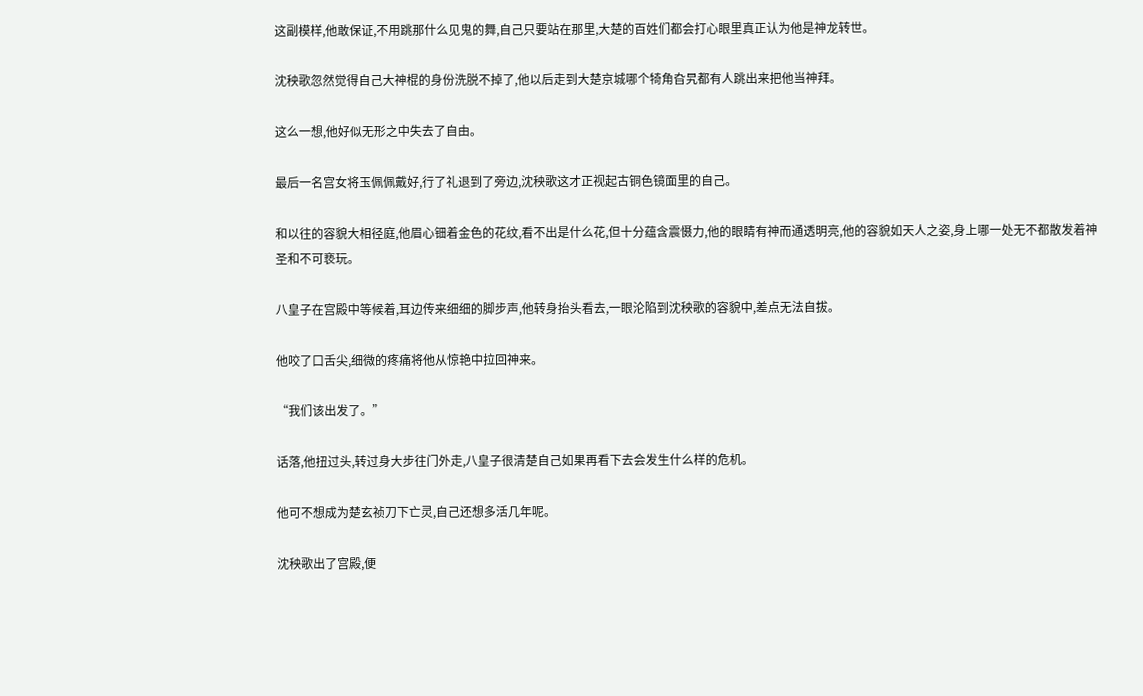这副模样,他敢保证,不用跳那什么见鬼的舞,自己只要站在那里,大楚的百姓们都会打心眼里真正认为他是神龙转世。

沈秧歌忽然觉得自己大神棍的身份洗脱不掉了,他以后走到大楚京城哪个犄角旮旯都有人跳出来把他当神拜。

这么一想,他好似无形之中失去了自由。

最后一名宫女将玉佩佩戴好,行了礼退到了旁边,沈秧歌这才正视起古铜色镜面里的自己。

和以往的容貌大相径庭,他眉心钿着金色的花纹,看不出是什么花,但十分蕴含震慑力,他的眼睛有神而通透明亮,他的容貌如天人之姿,身上哪一处无不都散发着神圣和不可亵玩。

八皇子在宫殿中等候着,耳边传来细细的脚步声,他转身抬头看去,一眼沦陷到沈秧歌的容貌中,差点无法自拔。

他咬了口舌尖,细微的疼痛将他从惊艳中拉回神来。

“我们该出发了。”

话落,他扭过头,转过身大步往门外走,八皇子很清楚自己如果再看下去会发生什么样的危机。

他可不想成为楚玄祯刀下亡灵,自己还想多活几年呢。

沈秧歌出了宫殿,便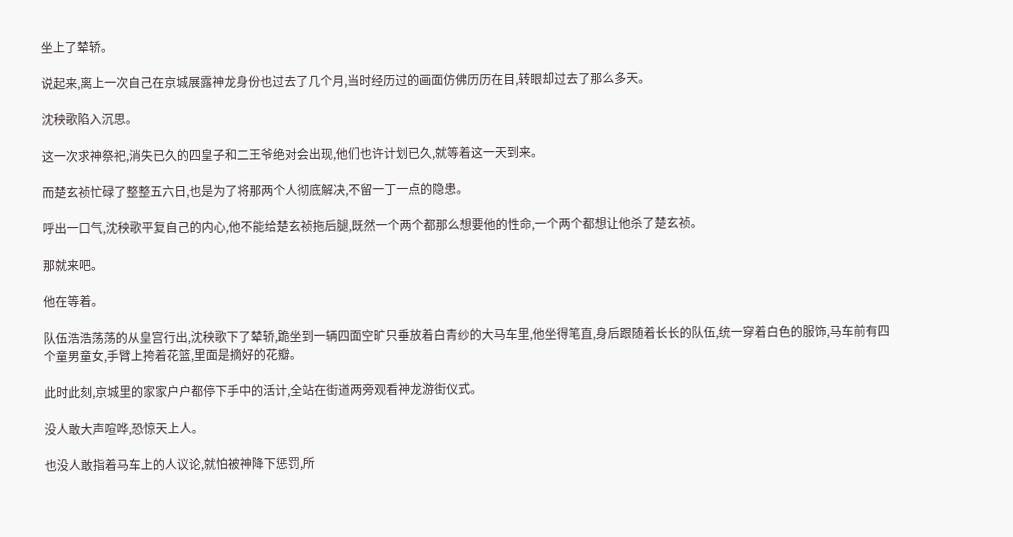坐上了辇轿。

说起来,离上一次自己在京城展露神龙身份也过去了几个月,当时经历过的画面仿佛历历在目,转眼却过去了那么多天。

沈秧歌陷入沉思。

这一次求神祭祀,消失已久的四皇子和二王爷绝对会出现,他们也许计划已久,就等着这一天到来。

而楚玄祯忙碌了整整五六日,也是为了将那两个人彻底解决,不留一丁一点的隐患。

呼出一口气,沈秧歌平复自己的内心,他不能给楚玄祯拖后腿,既然一个两个都那么想要他的性命,一个两个都想让他杀了楚玄祯。

那就来吧。

他在等着。

队伍浩浩荡荡的从皇宫行出,沈秧歌下了辇轿,跪坐到一辆四面空旷只垂放着白青纱的大马车里,他坐得笔直,身后跟随着长长的队伍,统一穿着白色的服饰,马车前有四个童男童女,手臂上挎着花篮,里面是摘好的花瓣。

此时此刻,京城里的家家户户都停下手中的活计,全站在街道两旁观看神龙游街仪式。

没人敢大声喧哗,恐惊天上人。

也没人敢指着马车上的人议论,就怕被神降下惩罚,所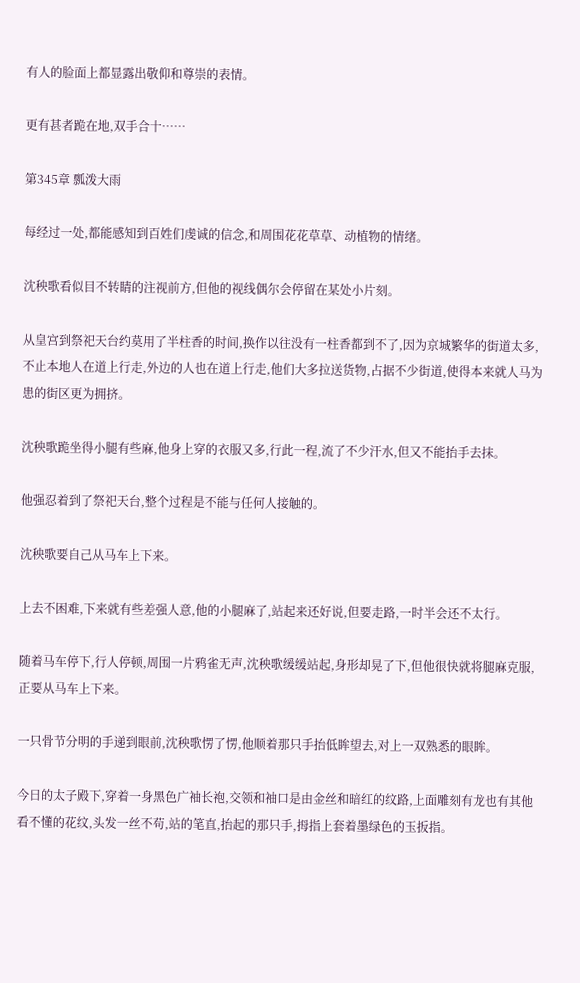有人的脸面上都显露出敬仰和尊崇的表情。

更有甚者跪在地,双手合十……

第345章 瓢泼大雨

每经过一处,都能感知到百姓们虔诚的信念,和周围花花草草、动植物的情绪。

沈秧歌看似目不转睛的注视前方,但他的视线偶尔会停留在某处小片刻。

从皇宫到祭祀天台约莫用了半柱香的时间,换作以往没有一柱香都到不了,因为京城繁华的街道太多,不止本地人在道上行走,外边的人也在道上行走,他们大多拉送货物,占据不少街道,使得本来就人马为患的街区更为拥挤。

沈秧歌跪坐得小腿有些麻,他身上穿的衣服又多,行此一程,流了不少汗水,但又不能抬手去抹。

他强忍着到了祭祀天台,整个过程是不能与任何人接触的。

沈秧歌要自己从马车上下来。

上去不困难,下来就有些差强人意,他的小腿麻了,站起来还好说,但要走路,一时半会还不太行。

随着马车停下,行人停顿,周围一片鸦雀无声,沈秧歌缓缓站起,身形却晃了下,但他很快就将腿麻克服,正要从马车上下来。

一只骨节分明的手递到眼前,沈秧歌愣了愣,他顺着那只手抬低眸望去,对上一双熟悉的眼眸。

今日的太子殿下,穿着一身黑色广袖长袍,交领和袖口是由金丝和暗红的纹路,上面雕刻有龙也有其他看不懂的花纹,头发一丝不苟,站的笔直,抬起的那只手,拇指上套着墨绿色的玉扳指。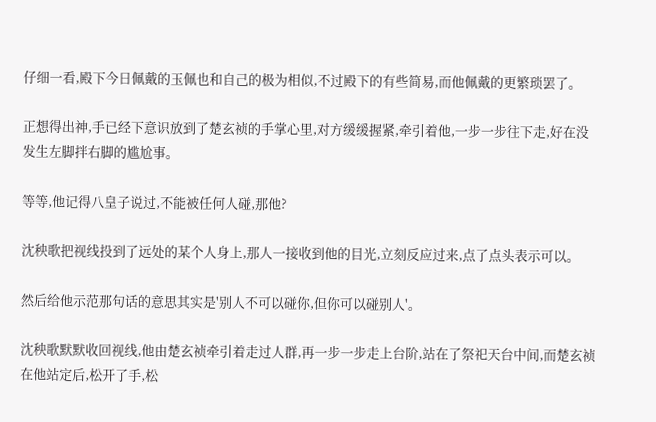仔细一看,殿下今日佩戴的玉佩也和自己的极为相似,不过殿下的有些简易,而他佩戴的更繁琐罢了。

正想得出神,手已经下意识放到了楚玄祯的手掌心里,对方缓缓握紧,牵引着他,一步一步往下走,好在没发生左脚拌右脚的尴尬事。

等等,他记得八皇子说过,不能被任何人碰,那他?

沈秧歌把视线投到了远处的某个人身上,那人一接收到他的目光,立刻反应过来,点了点头表示可以。

然后给他示范那句话的意思其实是'别人不可以碰你,但你可以碰别人'。

沈秧歌默默收回视线,他由楚玄祯牵引着走过人群,再一步一步走上台阶,站在了祭祀天台中间,而楚玄祯在他站定后,松开了手,松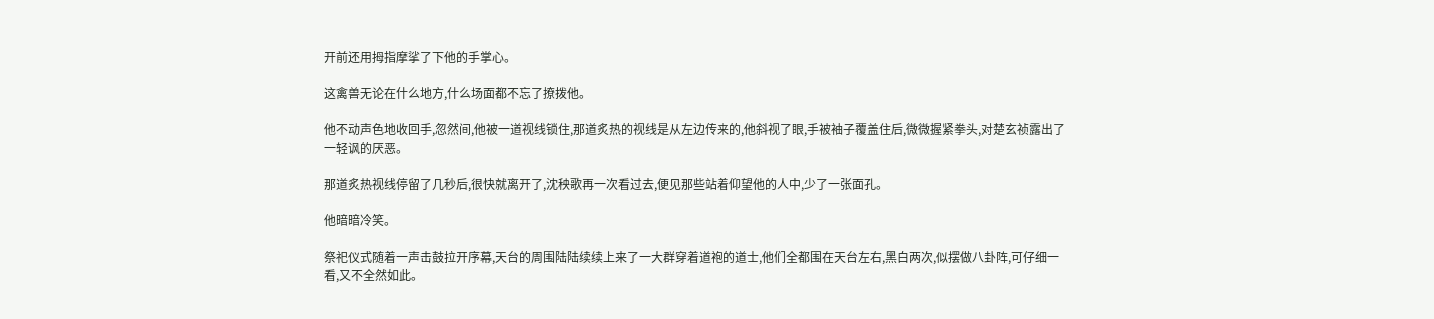开前还用拇指摩挲了下他的手掌心。

这禽兽无论在什么地方,什么场面都不忘了撩拨他。

他不动声色地收回手,忽然间,他被一道视线锁住,那道炙热的视线是从左边传来的,他斜视了眼,手被袖子覆盖住后,微微握紧拳头,对楚玄祯露出了一轻讽的厌恶。

那道炙热视线停留了几秒后,很快就离开了,沈秧歌再一次看过去,便见那些站着仰望他的人中,少了一张面孔。

他暗暗冷笑。

祭祀仪式随着一声击鼓拉开序幕,天台的周围陆陆续续上来了一大群穿着道袍的道士,他们全都围在天台左右,黑白两次,似摆做八卦阵,可仔细一看,又不全然如此。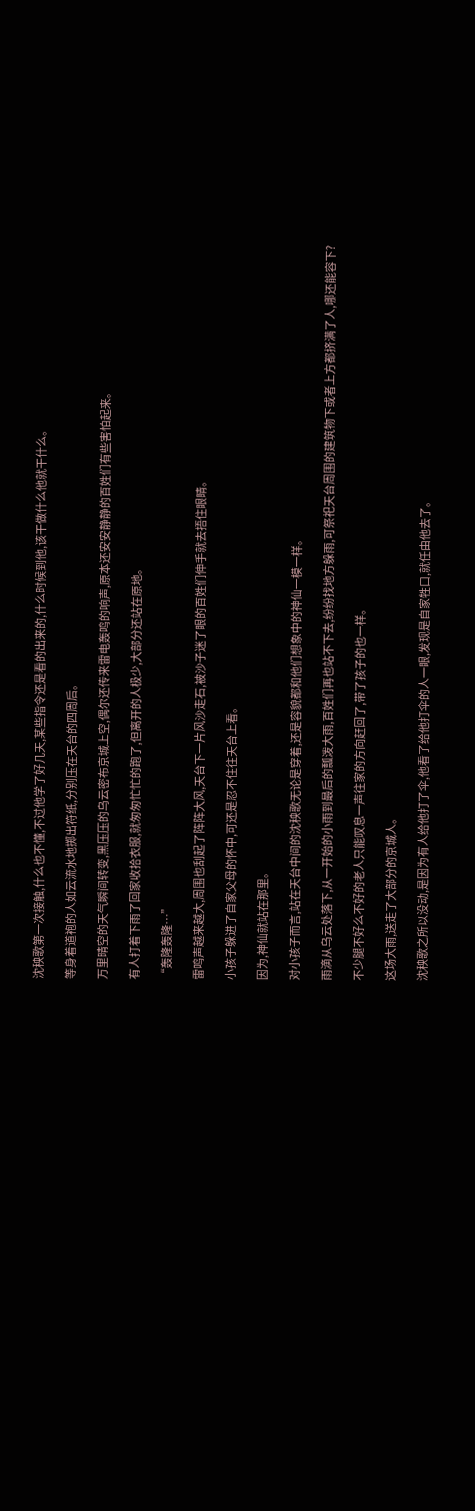沈秧歌第一次接触,什么也不懂,不过他学了好几天,某些指令还是看的出来的,什么时候到他,该干做什么他就干什么。

等身着道袍的人如云流水地掷出符纸,分别压在天台的四周后。

万里晴空的天气瞬间转变,黑压压的乌云密布京城上空,偶尔还传来雷电轰鸣的响声,原本还安安静静的百姓们有些害怕起来。

有人打着下雨了回家收拾衣服,就匆匆忙忙的跑了,但离开的人极少,大部分还站在原地。

“轰隆轰隆…”

雷鸣声越来越大,周围也刮起了阵阵大风,天台下一片风沙走石,被沙子迷了眼的百姓们伸手就去捂住眼睛。

小孩子躲进了自家父母的怀中,可还是忍不住往天台上看。

因为,神仙就站在那里。

对小孩子而言,站在天台中间的沈秧歌无论是穿着,还是容貌都和他们想象中的神仙一模一样。

雨滴从乌云处落下,从一开始的小雨到最后的瓢泼大雨,百姓们再也站不下去,纷纷找地方躲雨,可祭祀天台周围的建筑物下或者上方都挤满了人,哪还能容下?

不少腿不好么不好的老人只能叹息一声往家的方向赶回了,带了孩子的也一样。

这场大雨,送走了大部分的京城人。

沈秧歌之所以没动,是因为有人给他打了伞,他看了给他打伞的人一眼,发现是自家牲口,就任由他去了。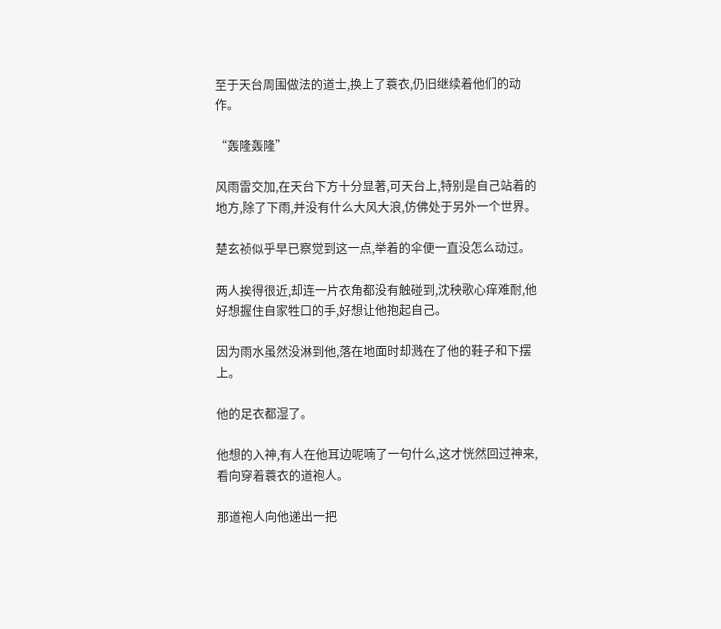至于天台周围做法的道士,换上了蓑衣,仍旧继续着他们的动作。

“轰隆轰隆”

风雨雷交加,在天台下方十分显著,可天台上,特别是自己站着的地方,除了下雨,并没有什么大风大浪,仿佛处于另外一个世界。

楚玄祯似乎早已察觉到这一点,举着的伞便一直没怎么动过。

两人挨得很近,却连一片衣角都没有触碰到,沈秧歌心痒难耐,他好想握住自家牲口的手,好想让他抱起自己。

因为雨水虽然没淋到他,落在地面时却溅在了他的鞋子和下摆上。

他的足衣都湿了。

他想的入神,有人在他耳边呢喃了一句什么,这才恍然回过神来,看向穿着蓑衣的道袍人。

那道袍人向他递出一把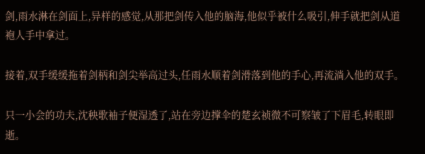剑,雨水淋在剑面上,异样的感觉,从那把剑传入他的脑海,他似乎被什么吸引,伸手就把剑从道袍人手中拿过。

接着,双手缓缓拖着剑柄和剑尖举高过头,任雨水顺着剑滑落到他的手心,再流淌入他的双手。

只一小会的功夫,沈秧歌袖子便湿透了,站在旁边撑伞的楚玄祯微不可察皱了下眉毛,转眼即逝。